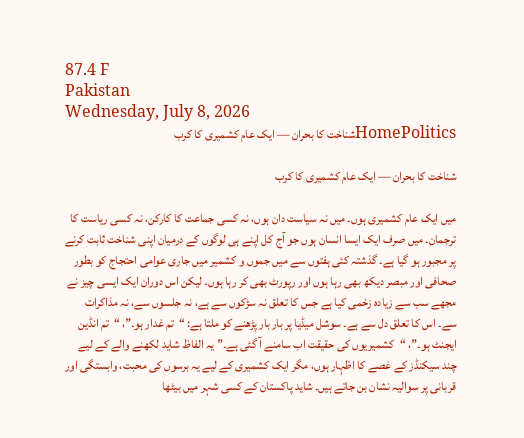87.4 F
Pakistan
Wednesday, July 8, 2026
HomePoliticsشناخت کا بحران — ایک عام کشمیری کا کرب

شناخت کا بحران — ایک عام کشمیری کا کرب

میں ایک عام کشمیری ہوں۔ میں نہ سیاست دان ہوں، نہ کسی جماعت کا کارکن، نہ کسی ریاست کا ترجمان۔ میں صرف ایک ایسا انسان ہوں جو آج کل اپنے ہی لوگوں کے درمیان اپنی شناخت ثابت کرنے پر مجبور ہو گیا ہے۔ گذشتہ کئی ہفتوں سے میں جموں و کشمیر میں جاری عوامی احتجاج کو بطور صحافی اور مبصر دیکھ بھی رہا ہوں اور رپورٹ بھی کر رہا ہوں۔ لیکن اس دوران ایک ایسی چیز نے مجھے سب سے زیادہ زخمی کیا ہے جس کا تعلق نہ سڑکوں سے ہے، نہ جلسوں سے، نہ مذاکرات سے۔ اس کا تعلق دل سے ہے۔ سوشل میڈیا پر بار بار پڑھنے کو ملتا ہے: “تم غدار ہو۔”، “تم انڈین ایجنٹ ہو۔”، “کشمیریوں کی حقیقت اب سامنے آ گئی ہے۔” یہ الفاظ شاید لکھنے والے کے لیے چند سیکنڈز کے غصے کا اظہار ہوں، مگر ایک کشمیری کے لیے یہ برسوں کی محبت، وابستگی اور قربانی پر سوالیہ نشان بن جاتے ہیں۔ شاید پاکستان کے کسی شہر میں بیٹھا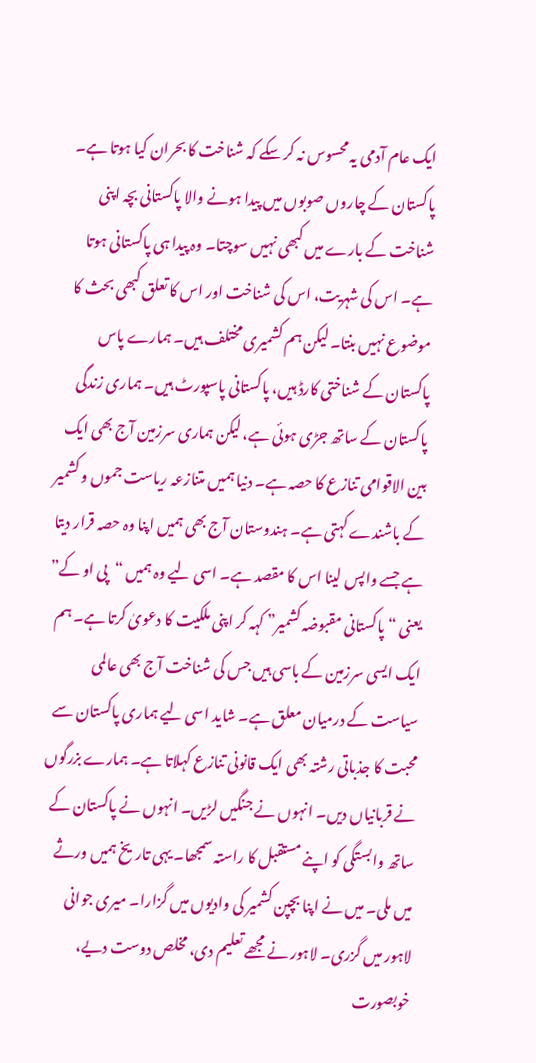ایک عام آدمی یہ محسوس نہ کر سکے کہ شناخت کا بحران کیا ہوتا ہے۔ پاکستان کے چاروں صوبوں میں پیدا ہونے والا پاکستانی بچہ اپنی شناخت کے بارے میں کبھی نہیں سوچتا۔ وہ پیدا ہی پاکستانی ہوتا ہے۔ اس کی شہریت، اس کی شناخت اور اس کا تعلق کبھی بحث کا موضوع نہیں بنتا۔ لیکن ہم کشمیری مختلف ہیں۔ ہمارے پاس پاکستان کے شناختی کارڈ ہیں، پاکستانی پاسپورٹ ہیں۔ ہماری زندگی پاکستان کے ساتھ جڑی ہوئی ہے، لیکن ہماری سرزمین آج بھی ایک بین الاقوامی تنازع کا حصہ ہے۔ دنیا ہمیں متنازعہ ریاست جموں و کشمیر کے باشندے کہتی ہے۔ ہندوستان آج بھی ہمیں اپنا وہ حصہ قرار دیتا ہے جسے واپس لینا اس کا مقصد ہے۔ اسی لیے وہ ہمیں “پی او کے” یعنی “پاکستانی مقبوضہ کشمیر” کہہ کر اپنی ملکیت کا دعویٰ کرتا ہے۔ ہم ایک ایسی سرزمین کے باسی ہیں جس کی شناخت آج بھی عالمی سیاست کے درمیان معلق ہے۔ شاید اسی لیے ہماری پاکستان سے محبت کا جذباتی رشتہ بھی ایک قانونی تنازع کہلاتا ہے۔ ہمارے بزرگوں نے قربانیاں دیں۔ انہوں نے جنگیں لڑیں۔ انہوں نے پاکستان کے ساتھ وابستگی کو اپنے مستقبل کا راستہ سمجھا۔ یہی تاریخ ہمیں ورثے میں ملی۔ میں نے اپنا بچپن کشمیر کی وادیوں میں گزارا۔ میری جوانی لاہور میں گزری۔ لاہور نے مجھے تعلیم دی، مخلص دوست دیے، خوبصورت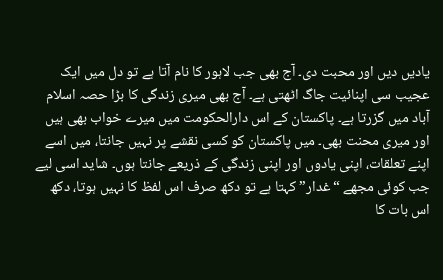یادیں دیں اور محبت دی۔ آج بھی جب لاہور کا نام آتا ہے تو دل میں ایک عجیب سی اپنائیت جاگ اٹھتی ہے۔ آج بھی میری زندگی کا بڑا حصہ اسلام آباد میں گزرتا ہے۔ پاکستان کے اس دارالحکومت میں میرے خواب بھی ہیں اور میری محنت بھی۔ میں پاکستان کو کسی نقشے پر نہیں جانتا، میں اسے اپنے تعلقات، اپنی یادوں اور اپنی زندگی کے ذریعے جانتا ہوں۔ شاید اسی لیے جب کوئی مجھے “غدار” کہتا ہے تو دکھ صرف اس لفظ کا نہیں ہوتا، دکھ اس بات کا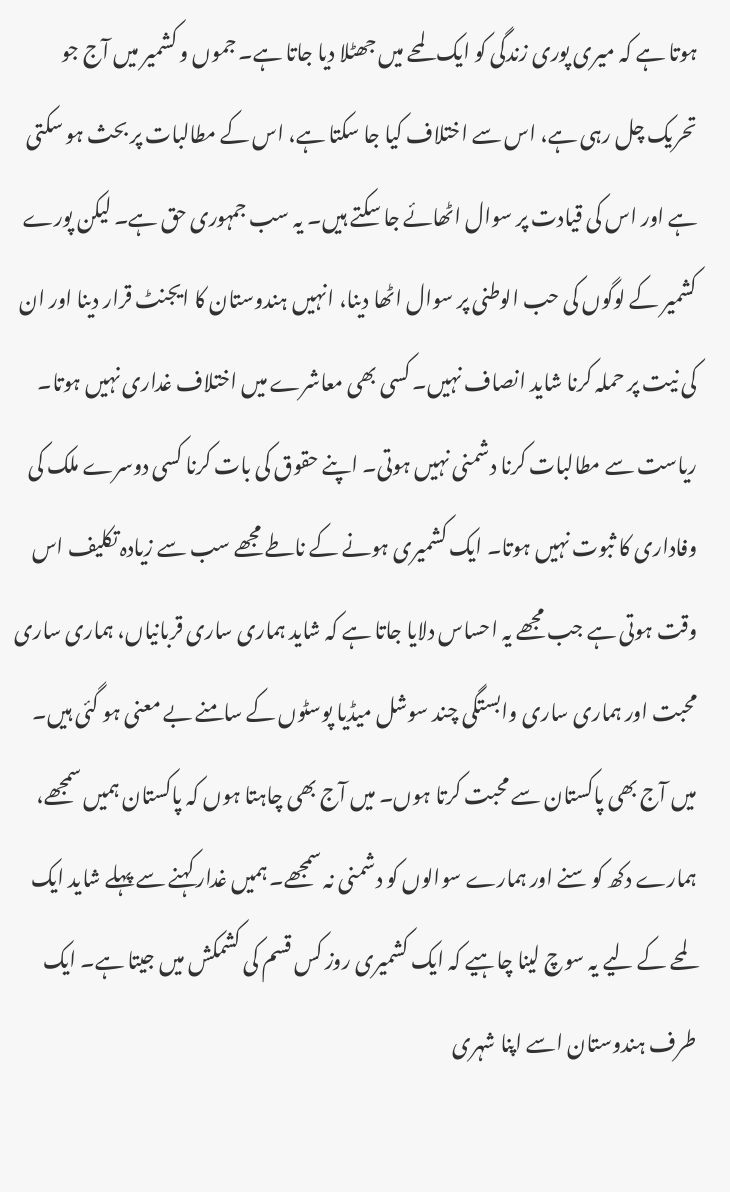ہوتا ہے کہ میری پوری زندگی کو ایک لمحے میں جھٹلا دیا جاتا ہے۔ جموں و کشمیر میں آج جو تحریک چل رہی ہے، اس سے اختلاف کیا جا سکتا ہے، اس کے مطالبات پر بحث ہو سکتی ہے اور اس کی قیادت پر سوال اٹھائے جا سکتے ہیں۔ یہ سب جمہوری حق ہے۔ لیکن پورے کشمیر کے لوگوں کی حب الوطنی پر سوال اٹھا دینا، انہیں ہندوستان کا ایجنٹ قرار دینا اور ان کی نیت پر حملہ کرنا شاید انصاف نہیں۔ کسی بھی معاشرے میں اختلاف غداری نہیں ہوتا۔ ریاست سے مطالبات کرنا دشمنی نہیں ہوتی۔ اپنے حقوق کی بات کرنا کسی دوسرے ملک کی وفاداری کا ثبوت نہیں ہوتا۔ ایک کشمیری ہونے کے ناطے مجھے سب سے زیادہ تکلیف اس وقت ہوتی ہے جب مجھے یہ احساس دلایا جاتا ہے کہ شاید ہماری ساری قربانیاں، ہماری ساری محبت اور ہماری ساری وابستگی چند سوشل میڈیا پوسٹوں کے سامنے بے معنی ہو گئی ہیں۔ میں آج بھی پاکستان سے محبت کرتا ہوں۔ میں آج بھی چاہتا ہوں کہ پاکستان ہمیں سمجھے، ہمارے دکھ کو سنے اور ہمارے سوالوں کو دشمنی نہ سمجھے۔ ہمیں غدار کہنے سے پہلے شاید ایک لمحے کے لیے یہ سوچ لینا چاہیے کہ ایک کشمیری روز کس قسم کی کشمکش میں جیتا ہے۔ ایک طرف ہندوستان اسے اپنا شہری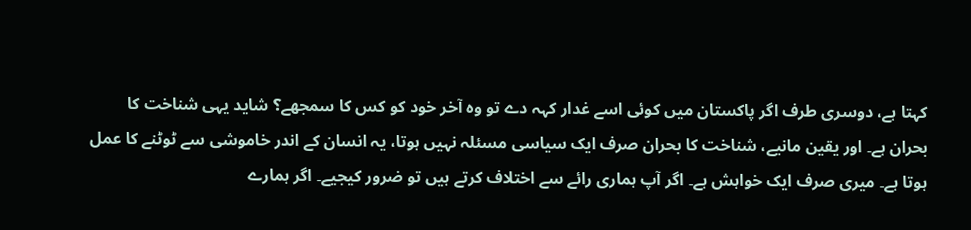کہتا ہے، دوسری طرف اگر پاکستان میں کوئی اسے غدار کہہ دے تو وہ آخر خود کو کس کا سمجھے؟ شاید یہی شناخت کا بحران ہے۔ اور یقین مانیے، شناخت کا بحران صرف ایک سیاسی مسئلہ نہیں ہوتا، یہ انسان کے اندر خاموشی سے ٹوٹنے کا عمل ہوتا ہے۔ میری صرف ایک خواہش ہے۔ اگر آپ ہماری رائے سے اختلاف کرتے ہیں تو ضرور کیجیے۔ اگر ہمارے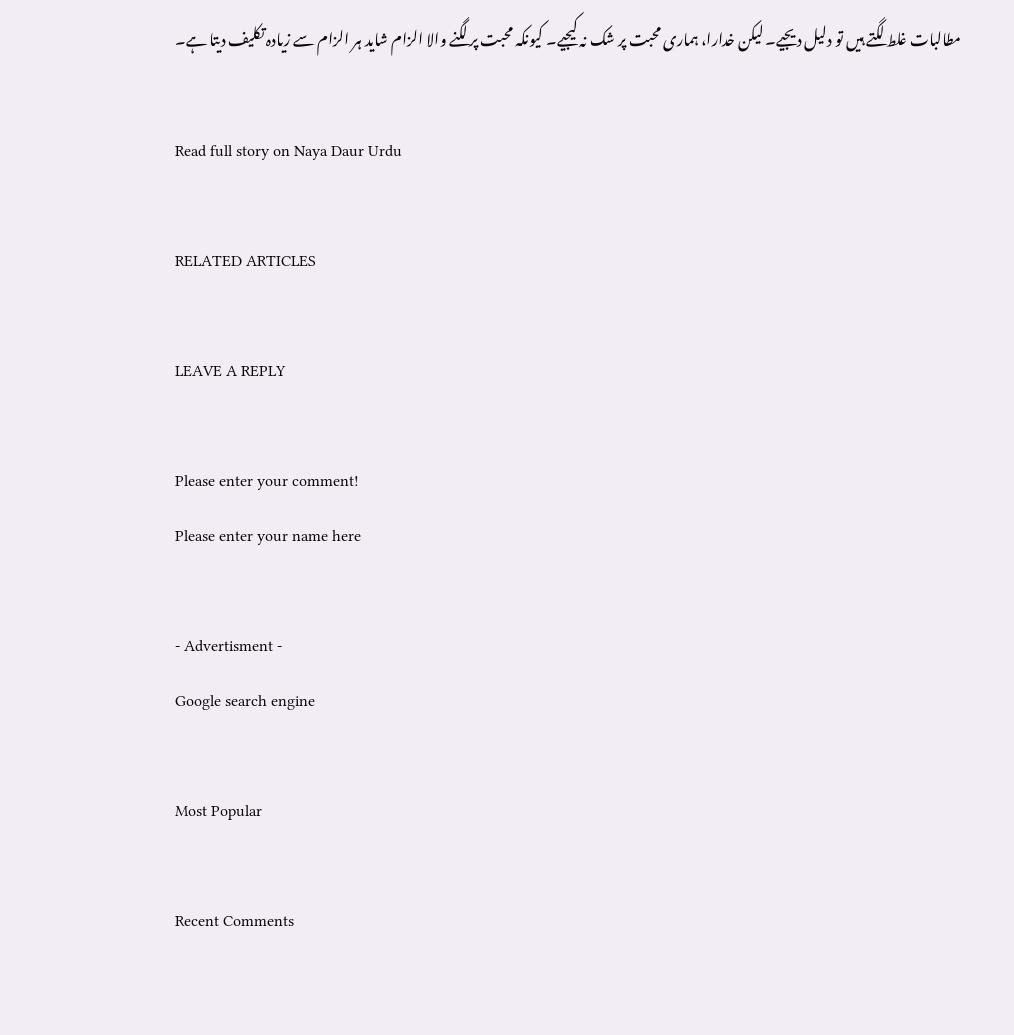مطالبات غلط لگتے ہیں تو دلیل دیجیے۔ لیکن خدارا، ہماری محبت پر شک نہ کیجیے۔ کیونکہ محبت پر لگنے والا الزام شاید ہر الزام سے زیادہ تکلیف دیتا ہے۔

Read full story on Naya Daur Urdu

RELATED ARTICLES

LEAVE A REPLY

Please enter your comment!
Please enter your name here

- Advertisment -
Google search engine

Most Popular

Recent Comments